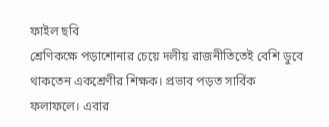ফাইল ছবি
শ্রেণিকক্ষে পড়াশোনার চেয়ে দলীয় রাজনীতিতেই বেশি ডুবে থাকতেন একশ্রেণীর শিক্ষক। প্রভাব পড়ত সার্বিক ফলাফলে। এবার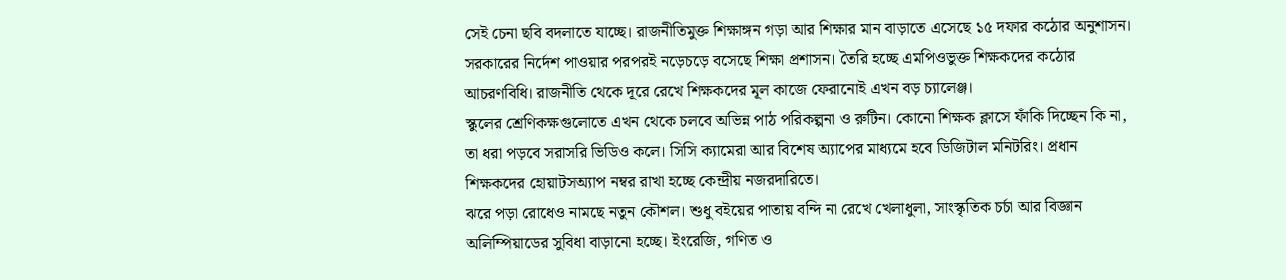সেই চেনা ছবি বদলাতে যাচ্ছে। রাজনীতিমুক্ত শিক্ষাঙ্গন গড়া আর শিক্ষার মান বাড়াতে এসেছে ১৫ দফার কঠোর অনুশাসন।
সরকারের নির্দেশ পাওয়ার পরপরই নড়েচড়ে বসেছে শিক্ষা প্রশাসন। তৈরি হচ্ছে এমপিওভুক্ত শিক্ষকদের কঠোর আচরণবিধি। রাজনীতি থেকে দূরে রেখে শিক্ষকদের মূল কাজে ফেরানোই এখন বড় চ্যালেঞ্জ।
স্কুলের শ্রেণিকক্ষগুলোতে এখন থেকে চলবে অভিন্ন পাঠ পরিকল্পনা ও রুটিন। কোনো শিক্ষক ক্লাসে ফাঁকি দিচ্ছেন কি না, তা ধরা পড়বে সরাসরি ভিডিও কলে। সিসি ক্যামেরা আর বিশেষ অ্যাপের মাধ্যমে হবে ডিজিটাল মনিটরিং। প্রধান শিক্ষকদের হোয়াটসঅ্যাপ নম্বর রাখা হচ্ছে কেন্দ্রীয় নজরদারিতে।
ঝরে পড়া রোধেও নামছে নতুন কৌশল। শুধু বইয়ের পাতায় বন্দি না রেখে খেলাধুলা, সাংস্কৃতিক চর্চা আর বিজ্ঞান অলিম্পিয়াডের সুবিধা বাড়ানো হচ্ছে। ইংরেজি, গণিত ও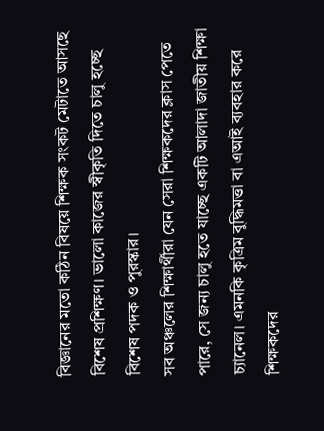বিজ্ঞানের মতো কঠিন বিষয়ে শিক্ষক সংকট মেটাতে আসছে বিশেষ প্রশিক্ষণ। ভালো কাজের স্বীকৃতি দিতে চালু হচ্ছে বিশেষ পদক ও পুরস্কার।
সব অঞ্চলের শিক্ষার্থীরা যেন সেরা শিক্ষকদের ক্লাস পেতে পারে, সে জন্য চালু হতে যাচ্ছে একটি আলাদা জাতীয় শিক্ষা চ্যানেল। এমনকি কৃত্রিম বুদ্ধিমত্তা বা এআই ব্যবহার করে শিক্ষকদের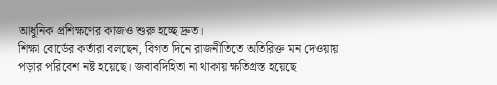আধুনিক প্রশিক্ষণের কাজও শুরু হচ্ছে দ্রুত।
শিক্ষা বোর্ডের কর্তারা বলছেন, বিগত দিনে রাজনীতিতে অতিরিক্ত মন দেওয়ায় পড়ার পরিবেশ নষ্ট হয়েছে। জবাবদিহিতা না থাকায় ক্ষতিগ্রস্ত হয়েছে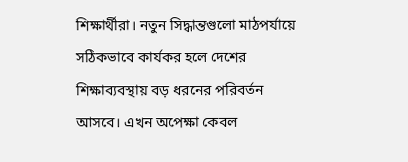শিক্ষার্থীরা। নতুন সিদ্ধান্তগুলো মাঠপর্যায়ে সঠিকভাবে কার্যকর হলে দেশের শিক্ষাব্যবস্থায় বড় ধরনের পরিবর্তন আসবে। এখন অপেক্ষা কেবল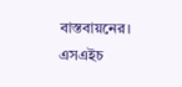বাস্তবায়নের।
এসএইচ